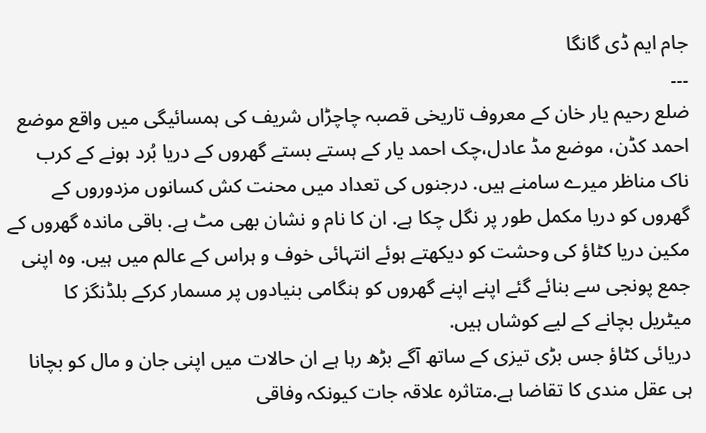جام ایم ڈی گانگا
۔۔۔
ضلع رحیم یار خان کے معروف تاریخی قصبہ چاچڑاں شریف کی ہمسائیگی میں واقع موضع احمد کڈن، موضع مڈ عادل،چک احمد یار کے ہستے بستے گھروں کے دریا بُرد ہونے کے کرب ناک مناظر میرے سامنے ہیں. درجنوں کی تعداد میں محنت کش کسانوں مزدوروں کے گھروں کو دریا مکمل طور پر نگل چکا ہے. ان کا نام و نشان بھی مٹ ہے. باقی ماندہ گھروں کے مکین دریا کٹاؤ کی وحشت کو دیکھتے ہوئے انتہائی خوف و ہراس کے عالم میں ہیں. وہ اپنی جمع پونجی سے بنائے گئے اپنے اپنے گھروں کو ہنگامی بنیادوں پر مسمار کرکے بلڈنگز کا میٹریل بچانے کے لیے کوشاں ہیں.
دریائی کٹاؤ جس بڑی تیزی کے ساتھ آگے بڑھ رہا ہے ان حالات میں اپنی جان و مال کو بچانا ہی عقل مندی کا تقاضا ہے.متاثرہ علاقہ جات کیونکہ وفاقی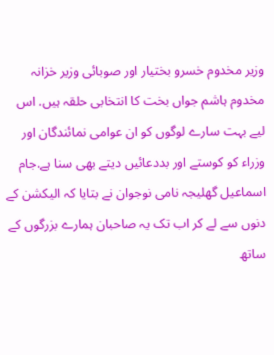وزیر مخدوم خسرو بختیار اور صوبائی وزیر خزانہ مخدوم ہاشم جواں بخت کا انتخابی حلقہ ہیں. اس لیے بہت سارے لوگوں کو ان عوامی نمائندگان اور وزراء کو کوستے اور بددعائیں دیتے بھی سنا ہے.جام اسماعیل گھلیجہ نامی نوجوان نے بتایا کہ الیکشن کے دنوں سے لے کر اب تک یہ صاحبان ہمارے بزرگوں کے ساتھ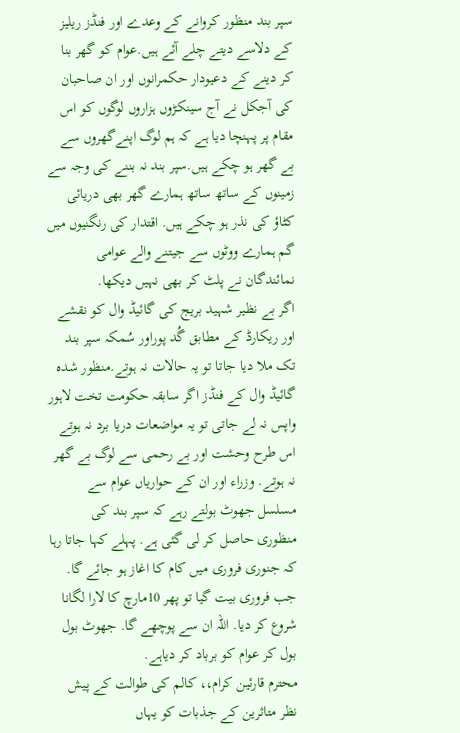سپر بند منظور کروانے کے وعدے اور فنڈز ریلیز کے دلاسے دیتے چلے آئے ہیں.عوام کو گھر بنا کر دینے کے دعیودار حکمرانوں اور ان صاحبان کی آجکل نے آج سینکڑوں ہزاروں لوگوں کو اس مقام پر پہنچا دیا ہے کہ ہم لوگ اپنےگھروں سے بے گھر ہو چکے ہیں.سپر بند نہ بننے کی وجہ سے زمینوں کے ساتھ ساتھ ہمارے گھر بھی دریائی کٹاؤ کی نذر ہو چکے ہیں. اقتدار کی رنگنیوں میں گم ہمارے ووٹوں سے جیتنے والے عوامی نمائندگان نے پلٹ کر بھی نہیں دیکھا.
اگر بے نظیر شہید بریج کی گائیڈ وال کو نقشے اور ریکارڈ کے مطابق گُد پوراور سُمکہ سپر بند تک ملا دیا جاتا تو یہ حالات نہ ہوتے.منظور شدہ گائیڈ وال کے فنڈز اگر سابقہ حکومت تخت لاہور واپس نہ لے جاتی تو یہ مواضعات دریا برد نہ ہوتے اس طرح وحشت اور بے رحمی سے لوگ بے گھر نہ ہوتے. وزراء اور ان کے حواریاں عوام سے مسلسل جھوٹ بولتے رہے کہ سپر بند کی منظوری حاصل کر لی گئی ہے. پہلے کہا جاتا رہا کہ جنوری فروری میں کام کا اغاز ہو جائے گا. جب فروری بیت گیا تو پھر 10مارچ کا لارا لگانا شروع کر دیا. اللہ ان سے پوچھے گا. جھوٹ بول بول کر عوام کو برباد کر دیاہے.
محترم قارئین کرام،، کالم کی طوالت کے پیش نظر متاثرین کے جذبات کو یہاں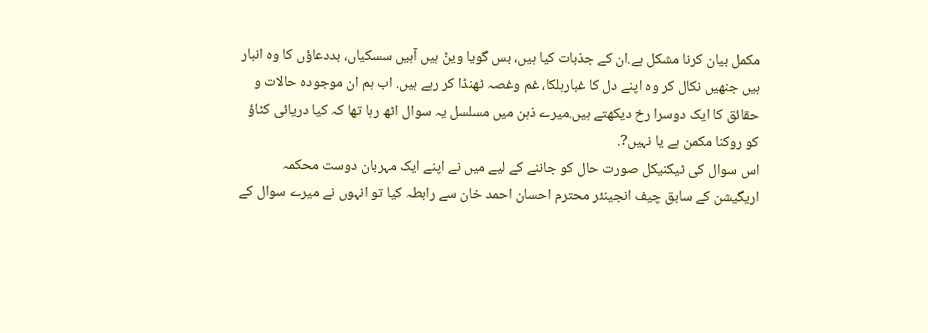مکمل بیان کرنا مشکل ہے.ان کے جذبات کیا ہیں، بس گویا ویݨ ہیں آہیں سسکیاں، بددعاؤں کا وہ انبار ہیں جنھیں نکال کر وہ اپنے دل کا غبارہلکا، غم وغصہ ٹھنڈا کر رہے ہیں. اب ہم ان موجودہ حالات و حقائق کا ایک دوسرا رخ دیکھتے ہیں.میرے ذہن میں مسلسل یہ سوال اٹھ رہا تھا کہ کیا دریائی کٹاؤ کو روکنا مکمن ہے یا نہیں?.
اس سوال کی ٹیکنیکل صورت حال کو جاننے کے لیے میں نے اپنے ایک مہربان دوست محکمہ اریگیشن کے سابق چیف انجینئر محترم احسان احمد خان سے رابطہ کیا تو انہوں نے میرے سوال کے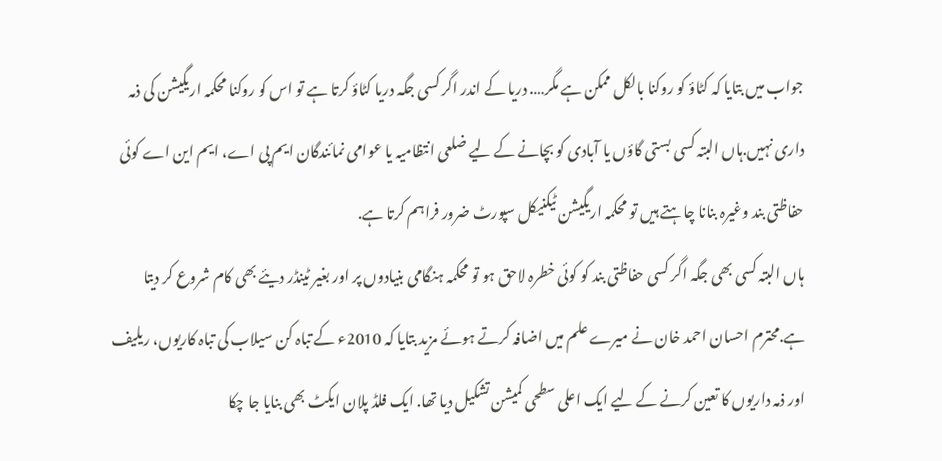جواب میں بتایا کہ کٹاؤ کو روکنا بالکل ممکن ہے مگر…. دریا کے اندر اگر کسی جگہ دریا کٹاؤ کرتا ہے تو اس کو روکنا محکمہ اریگیشن کی ذمہ داری نہیں.ہاں البتہ کسی بستی گاؤں یا آبادی کو بچانے کے لیے ضلعی انتظامیہ یا عوامی نمائندگان ایم پی اے، ایم این اے کوئی حفاظتی بند وغیرہ بنانا چاہتے ہیں تو محکمہ اریگیشن ٹیکنیکل سپورٹ ضرور فراہم کرتا ہے.
ہاں البتہ کسی بھی جگہ اگر کسی حفاظتی بند کو کوئی خطرہ لاحق ہو تو محکمہ ہنگامی بنیادوں پر اور بغیر ٹینڈر دیئے بھی کام شروع کر دیتا ہے.محترم احسان احمد خان نے میرے علم میں اضافہ کرتے ہوئے مزید بتایا کہ 2010ء کے تباہ کن سیلاب کی تباہ کاریوں، ریلیف اور ذمہ داریوں کا تعین کرنے کے لیے ایک اعلی سطحی کمیشن تشکیل دیا تھا. ایک فلڈ پلان ایکٹ بھی بنایا جا چکا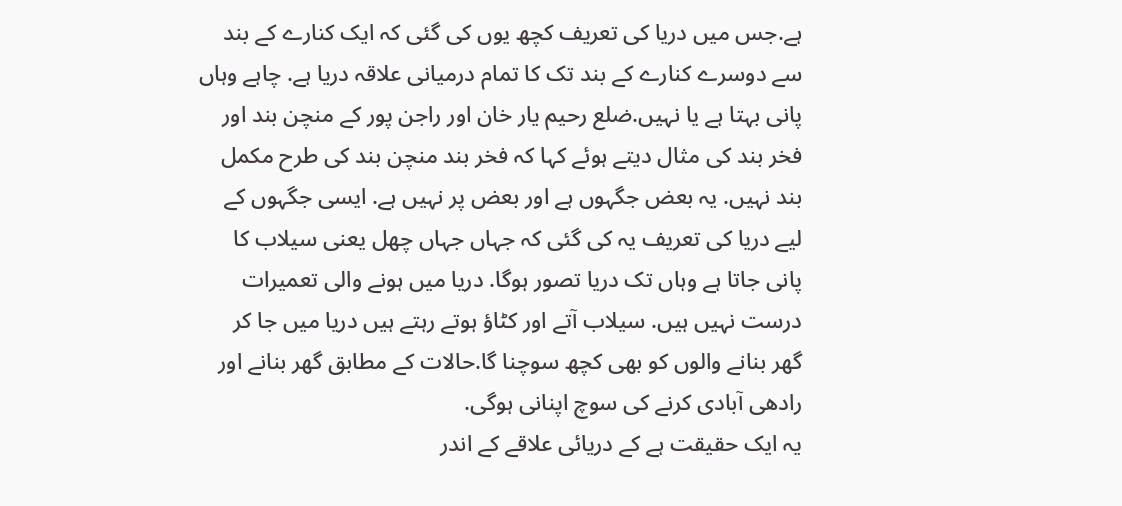ہے.جس میں دریا کی تعریف کچھ یوں کی گئی کہ ایک کنارے کے بند سے دوسرے کنارے کے بند تک کا تمام درمیانی علاقہ دریا ہے. چاہے وہاں پانی بہتا ہے یا نہیں.ضلع رحیم یار خان اور راجن پور کے منچن بند اور فخر بند کی مثال دیتے ہوئے کہا کہ فخر بند منچن بند کی طرح مکمل بند نہیں. یہ بعض جگہوں ہے اور بعض پر نہیں ہے. ایسی جگہوں کے لیے دریا کی تعریف یہ کی گئی کہ جہاں جہاں چھل یعنی سیلاب کا پانی جاتا ہے وہاں تک دریا تصور ہوگا. دریا میں ہونے والی تعمیرات درست نہیں ہیں. سیلاب آتے اور کٹاؤ ہوتے رہتے ہیں دریا میں جا کر گھر بنانے والوں کو بھی کچھ سوچنا گا.حالات کے مطابق گھر بنانے اور رادھی آبادی کرنے کی سوچ اپنانی ہوگی.
یہ ایک حقیقت ہے کے دریائی علاقے کے اندر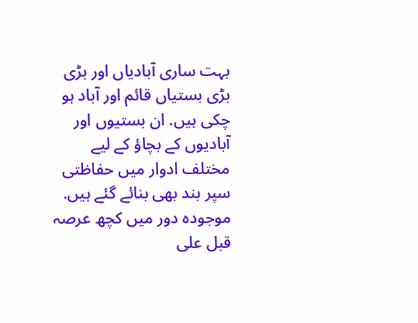بہت ساری آبادیاں اور بڑی بڑی بستیاں قائم اور آباد ہو چکی ہیں. ان بستیوں اور آبادیوں کے بچاؤ کے لیے مختلف ادوار میں حفاظتی سپر بند بھی بنائے گئے ہیں.
موجودہ دور میں کچھ عرصہ قبل علی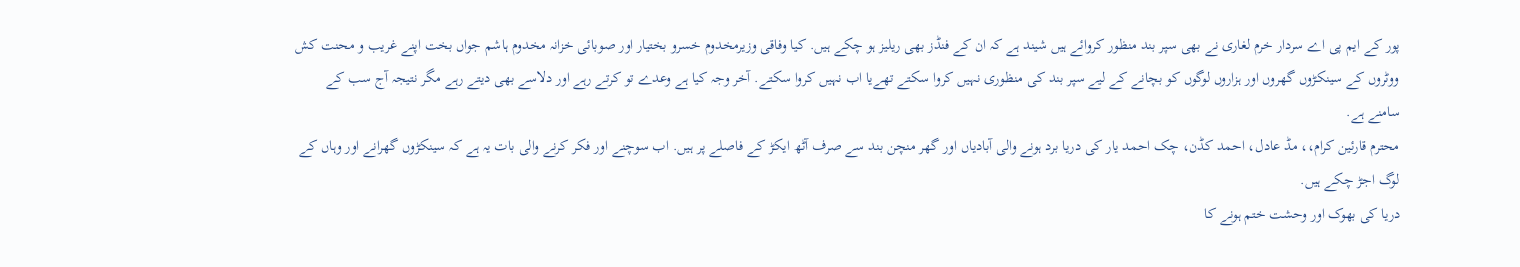پور کے ایم پی اے سردار خرم لغاری نے بھی سپر بند منظور کروائے ہیں شیند ہے کہ ان کے فنڈز بھی ریلیز ہو چکے ہیں. کیا وفاقی وزیرمخدوم خسرو بختیار اور صوبائی خزانہ مخدوم ہاشم جواں بخت اپنے غریب و محنت کش ووٹروں کے سینکڑوں گھروں اور ہزاروں لوگوں کو بچانے کے لیے سپر بند کی منظوری نہیں کروا سکتے تھےیا اب نہیں کروا سکتے. آخر وجہ کیا ہے وعدے تو کرتے رہے اور دلاسے بھی دیتے رہے مگر نتیجہ آج سب کے سامنے ہے.
محترم قارئین کرام،، مڈ عادل، احمد کڈن، چک احمد یار کی دریا برد ہونے والی آبادیاں اور گھر منچن بند سے صرف آٹھ ایکڑ کے فاصلے پر ہیں. اب سوچنے اور فکر کرنے والی بات یہ ہے کہ سینکڑوں گھرانے اور وہاں کے لوگ اجڑ چکے ہیں.
دریا کی بھوک اور وحشت ختم ہونے کا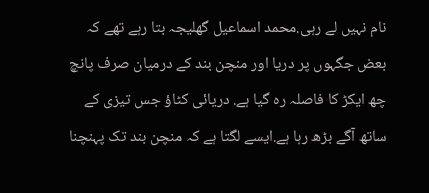نام نہیں لے رہی.محمد اسماعیل گھلیجہ بتا رہے تھے کہ بعض جگہوں پر دریا اور منچن بند کے درمیان صرف پانچ چھ ایکڑ کا فاصلہ رہ گیا ہے. دریائی کٹاؤ جس تیزی کے ساتھ آگے بڑھ رہا ہے.ایسے لگتا ہے کہ منچن بند تک پہنچنا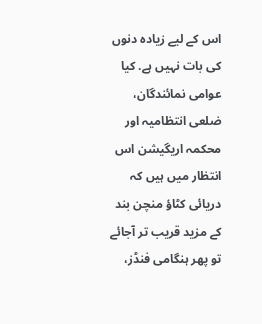اس کے لیے زیادہ دنوں کی بات نہیں ہے. کیا عوامی نمائندگان، ضلعی انتظامیہ اور محکمہ اریگیشن اس انتظار میں ہیں کہ دریائی کٹاؤ منچن بند کے مزید قریب تر آجائے تو پھر ہنگامی فنڈز،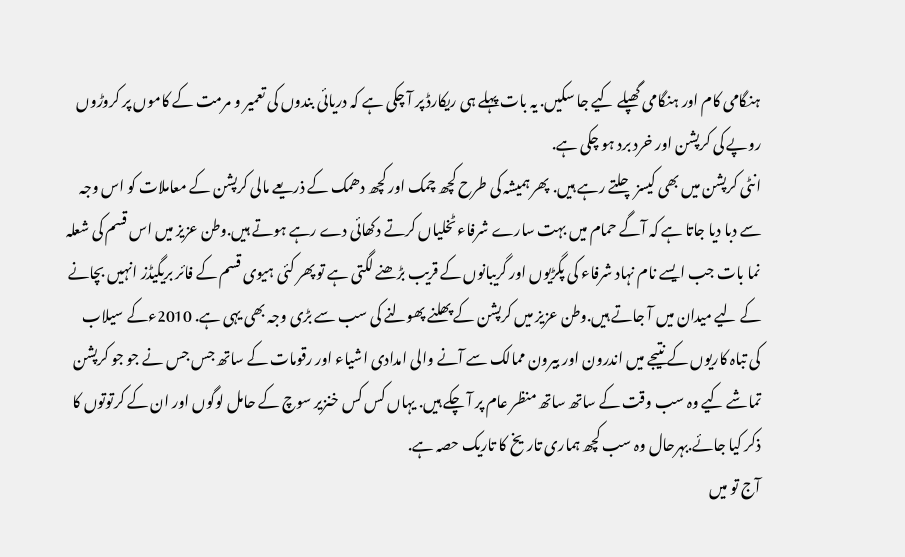ہنگامی کام اور ہنگامی گھپلے کیے جا سکیں. یہ بات پہلے ہی ریکارڈ پر آ چکی ہے کہ دریائی بندوں کی تعمیر و مرمت کے کاموں پر کروڑوں روپے کی کرپشن اور خرد برد ہو چکی ہے.
انٹی کرپشن میں بھی کیسز چلتے رہے ہیں. پھر ہمیشہ کی طرح کچھ چمک اور کچھ دھمک کے ذریعے مالی کرپشن کے معاملات کو اس وجہ سے دبا دیا جاتا ہے کہ آگے حمام میں بہت سارے شرفاء ٹخلیاں کرتے دکھائی دے رہے ہوتے ہیں.وطن عزیز میں اس قسم کی شعلہ نما بات جب ایسے نام نہاد شرفاء کی پگڑیوں اور گریبانوں کے قریب بڑھنے لگتی ہے تو پھر کئی ہیوی قسم کے فائر بریگیڈز انہیں بچانے کے لیے میدان میں آ جاتے ہیں.وطن عزیز میں کرپشن کے پھلنے پھولنے کی سب سے بڑی وجہ بھی یہی ہے. 2010ءکے سیلاب کی تباہ کاریوں کے نتیجے میں اندرون اور بیرون ممالک سے آنے والی امدادی اشیاء اور رقومات کے ساتھ جس جس نے جو جو کرپشن تماشے کیے وہ سب وقت کے ساتھ ساتھ منظر عام پر آ چکے ہیں. یہاں کس کس خنزیر سوچ کے حامل لوگوں اور ان کے کرتوتوں کا ذکر کیا جائے.بہرحال وہ سب کچھ ہماری تاریخ کا تاریک حصہ ہے.
آج تو میں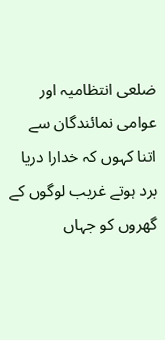ضلعی انتظامیہ اور عوامی نمائندگان سے اتنا کہوں کہ خدارا دریا برد ہوتے غریب لوگوں کے گھروں کو جہاں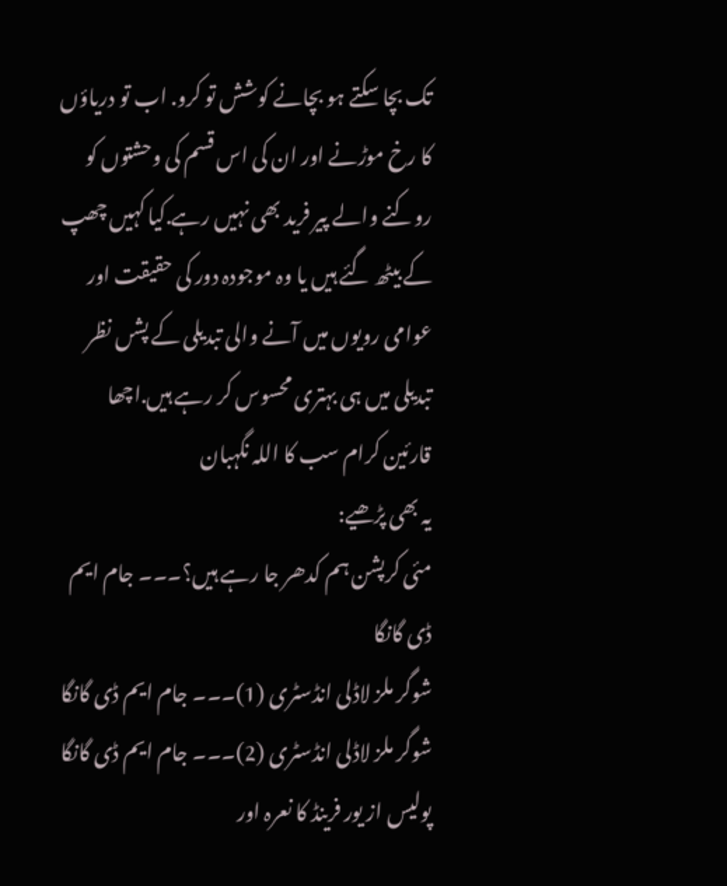تک بچا سکتے ہو بچانے کوشش تو کرو. اب تو دریاؤں کا رخ موڑنے اور ان کی اس قسم کی وحشتوں کو روکنے والے پیر فرید بھی نہیں رہے.کیا کہیں چھپ کے بیٹھ گئے ہیں یا وہ موجودہ دور کی حقیقت اور عوامی رویوں میں آنے والی تبدیلی کے پشں نظر تبدیلی میں ہی بہتری محسوس کر رہے ہیں.اچھا قارئین کرام سب کا اللہ نگہبان
یہ بھی پڑھیے:
مئی کرپشن ہم کدھر جا رہے ہیں؟۔۔۔ جام ایم ڈی گانگا
شوگر ملز لاڈلی انڈسٹری (1)۔۔۔ جام ایم ڈی گانگا
شوگر ملز لاڈلی انڈسٹری (2)۔۔۔ جام ایم ڈی گانگا
پولیس از یور فرینڈ کا نعرہ اور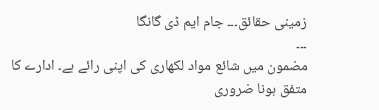زمینی حقائق۔۔۔ جام ایم ڈی گانگا
۔۔۔
مضمون میں شائع مواد لکھاری کی اپنی رائے ہے۔ ادارے کا متفق ہونا ضروری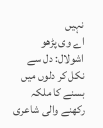نہیں
اے وی پڑھو
اشولال: دل سے نکل کر دلوں میں بسنے کا ملکہ رکھنے والی شاعری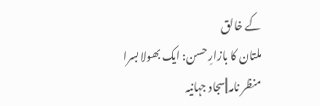کے خالق
ملتان کا بازارِ حسن: ایک بھولا بسرا منظر نامہ||سجاد جہانیہ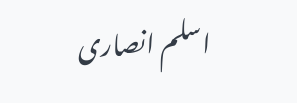اسلم انصاری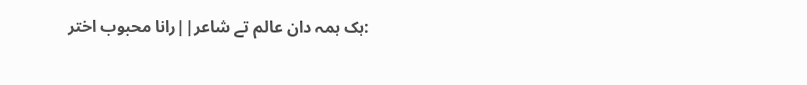:ہک ہمہ دان عالم تے شاعر||رانا محبوب اختر